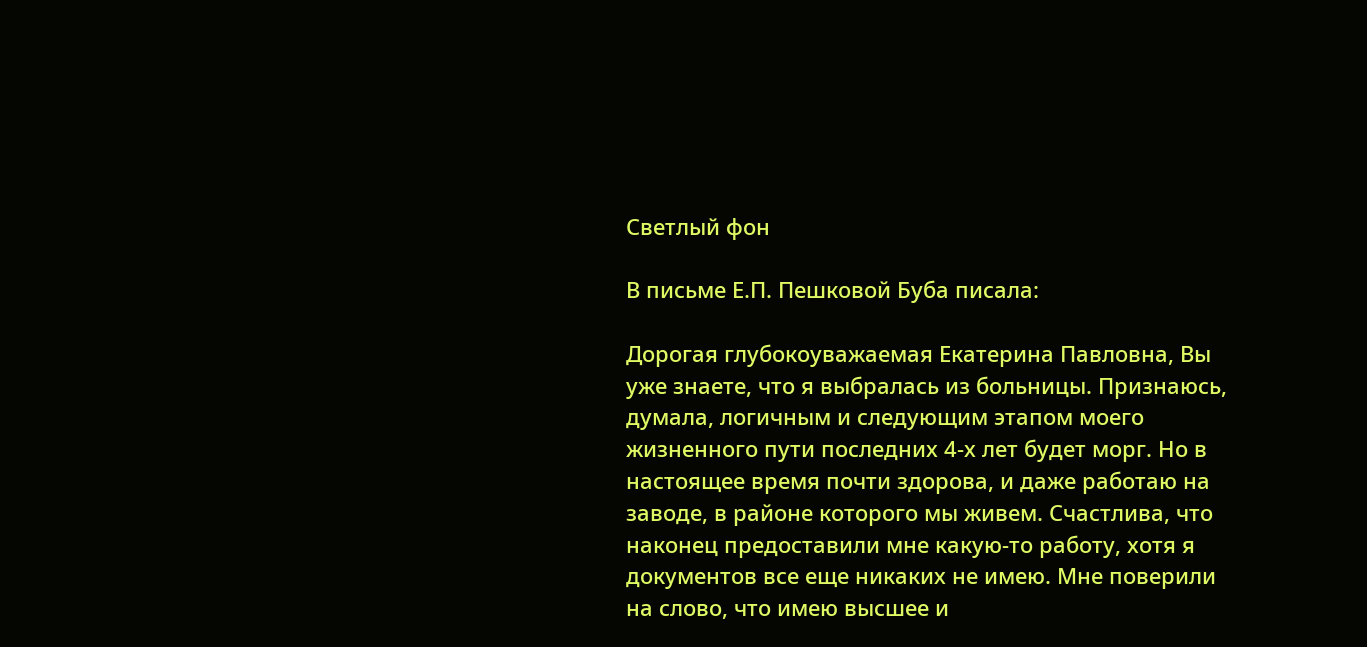Светлый фон

В письме Е.П. Пешковой Буба писала:

Дорогая глубокоуважаемая Екатерина Павловна, Вы уже знаете, что я выбралась из больницы. Признаюсь, думала, логичным и следующим этапом моего жизненного пути последних 4-х лет будет морг. Но в настоящее время почти здорова, и даже работаю на заводе, в районе которого мы живем. Счастлива, что наконец предоставили мне какую-то работу, хотя я документов все еще никаких не имею. Мне поверили на слово, что имею высшее и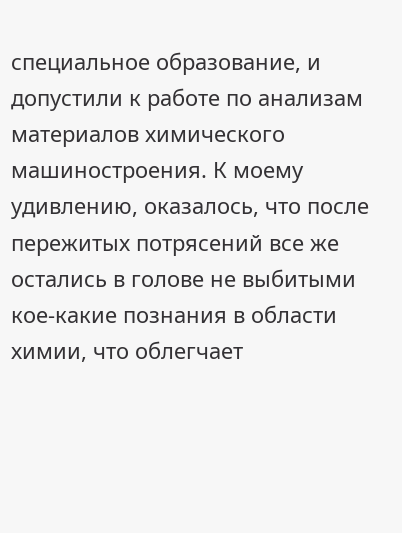специальное образование, и допустили к работе по анализам материалов химического машиностроения. К моему удивлению, оказалось, что после пережитых потрясений все же остались в голове не выбитыми кое-какие познания в области химии, что облегчает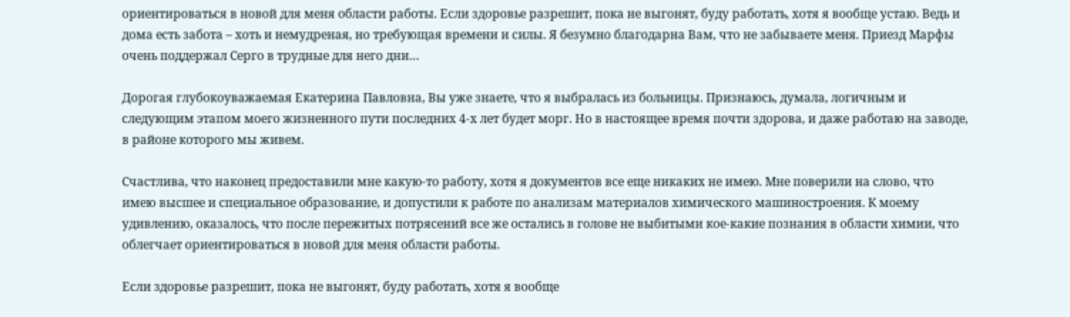ориентироваться в новой для меня области работы. Если здоровье разрешит, пока не выгонят, буду работать, хотя я вообще устаю. Ведь и дома есть забота – хоть и немудреная, но требующая времени и силы. Я безумно благодарна Вам, что не забываете меня. Приезд Марфы очень поддержал Серго в трудные для него дни…

Дорогая глубокоуважаемая Екатерина Павловна, Вы уже знаете, что я выбралась из больницы. Признаюсь, думала, логичным и следующим этапом моего жизненного пути последних 4-х лет будет морг. Но в настоящее время почти здорова, и даже работаю на заводе, в районе которого мы живем.

Счастлива, что наконец предоставили мне какую-то работу, хотя я документов все еще никаких не имею. Мне поверили на слово, что имею высшее и специальное образование, и допустили к работе по анализам материалов химического машиностроения. К моему удивлению, оказалось, что после пережитых потрясений все же остались в голове не выбитыми кое-какие познания в области химии, что облегчает ориентироваться в новой для меня области работы.

Если здоровье разрешит, пока не выгонят, буду работать, хотя я вообще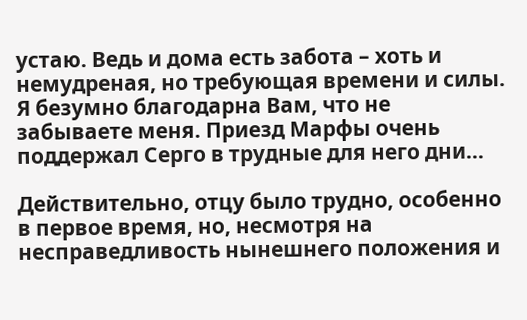устаю. Ведь и дома есть забота – хоть и немудреная, но требующая времени и силы. Я безумно благодарна Вам, что не забываете меня. Приезд Марфы очень поддержал Серго в трудные для него дни…

Действительно, отцу было трудно, особенно в первое время, но, несмотря на несправедливость нынешнего положения и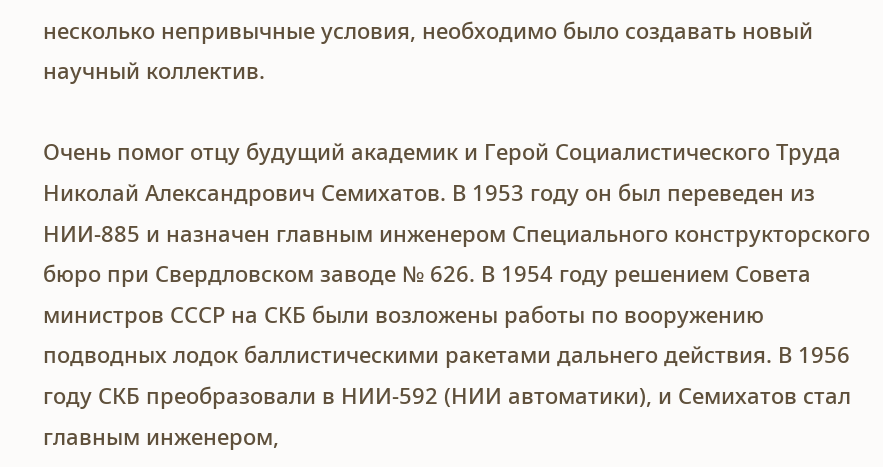несколько непривычные условия, необходимо было создавать новый научный коллектив.

Очень помог отцу будущий академик и Герой Социалистического Труда Николай Александрович Семихатов. В 1953 году он был переведен из НИИ-885 и назначен главным инженером Специального конструкторского бюро при Свердловском заводе № 626. В 1954 году решением Совета министров СССР на СКБ были возложены работы по вооружению подводных лодок баллистическими ракетами дальнего действия. В 1956 году СКБ преобразовали в НИИ-592 (НИИ автоматики), и Семихатов стал главным инженером,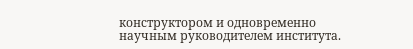конструктором и одновременно научным руководителем института.